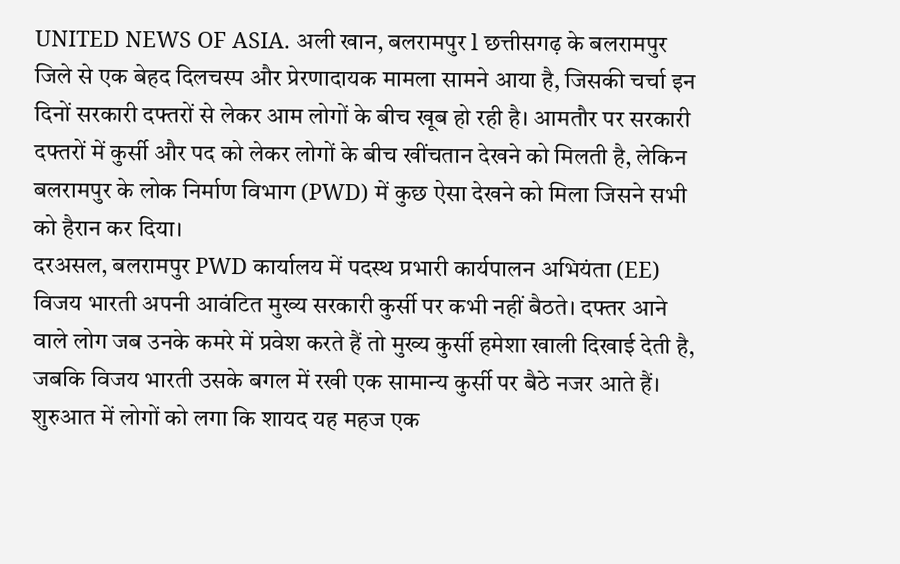UNITED NEWS OF ASIA. अली खान, बलरामपुर l छत्तीसगढ़ के बलरामपुर जिले से एक बेहद दिलचस्प और प्रेरणादायक मामला सामने आया है, जिसकी चर्चा इन दिनों सरकारी दफ्तरों से लेकर आम लोगों के बीच खूब हो रही है। आमतौर पर सरकारी दफ्तरों में कुर्सी और पद को लेकर लोगों के बीच खींचतान देखने को मिलती है, लेकिन बलरामपुर के लोक निर्माण विभाग (PWD) में कुछ ऐसा देखने को मिला जिसने सभी को हैरान कर दिया।
दरअसल, बलरामपुर PWD कार्यालय में पदस्थ प्रभारी कार्यपालन अभियंता (EE) विजय भारती अपनी आवंटित मुख्य सरकारी कुर्सी पर कभी नहीं बैठते। दफ्तर आने वाले लोग जब उनके कमरे में प्रवेश करते हैं तो मुख्य कुर्सी हमेशा खाली दिखाई देती है, जबकि विजय भारती उसके बगल में रखी एक सामान्य कुर्सी पर बैठे नजर आते हैं।
शुरुआत में लोगों को लगा कि शायद यह महज एक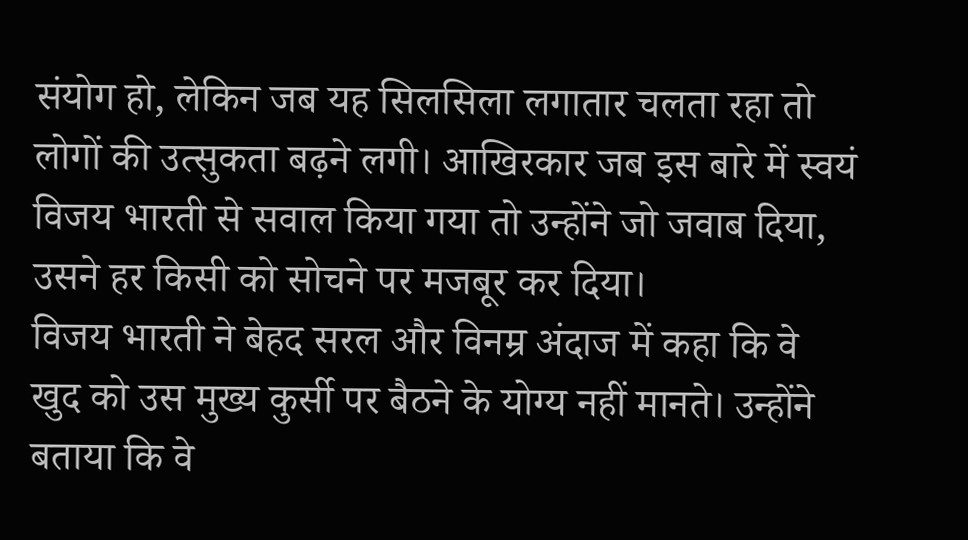संयोग हो, लेकिन जब यह सिलसिला लगातार चलता रहा तो लोगों की उत्सुकता बढ़ने लगी। आखिरकार जब इस बारे में स्वयं विजय भारती से सवाल किया गया तो उन्होंने जो जवाब दिया, उसने हर किसी को सोचने पर मजबूर कर दिया।
विजय भारती ने बेहद सरल और विनम्र अंदाज में कहा कि वे खुद को उस मुख्य कुर्सी पर बैठने के योग्य नहीं मानते। उन्होंने बताया कि वे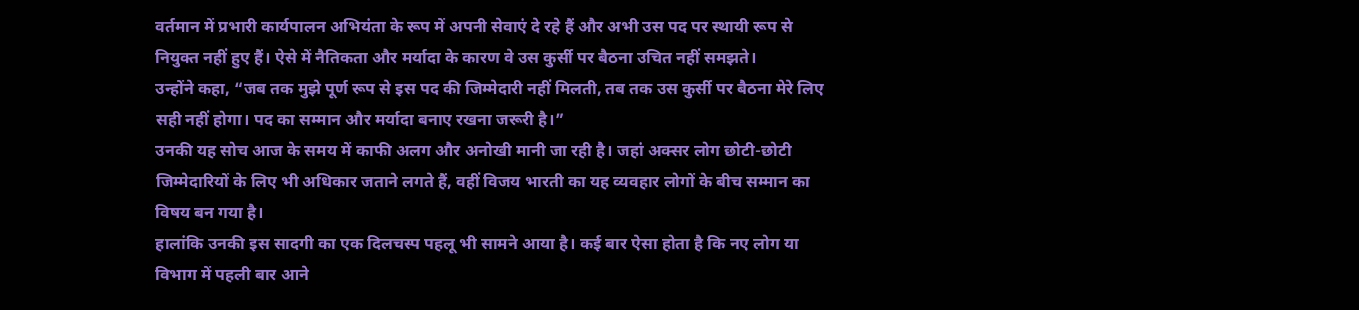वर्तमान में प्रभारी कार्यपालन अभियंता के रूप में अपनी सेवाएं दे रहे हैं और अभी उस पद पर स्थायी रूप से नियुक्त नहीं हुए हैं। ऐसे में नैतिकता और मर्यादा के कारण वे उस कुर्सी पर बैठना उचित नहीं समझते।
उन्होंने कहा, “जब तक मुझे पूर्ण रूप से इस पद की जिम्मेदारी नहीं मिलती, तब तक उस कुर्सी पर बैठना मेरे लिए सही नहीं होगा। पद का सम्मान और मर्यादा बनाए रखना जरूरी है।”
उनकी यह सोच आज के समय में काफी अलग और अनोखी मानी जा रही है। जहां अक्सर लोग छोटी-छोटी जिम्मेदारियों के लिए भी अधिकार जताने लगते हैं, वहीं विजय भारती का यह व्यवहार लोगों के बीच सम्मान का विषय बन गया है।
हालांकि उनकी इस सादगी का एक दिलचस्प पहलू भी सामने आया है। कई बार ऐसा होता है कि नए लोग या विभाग में पहली बार आने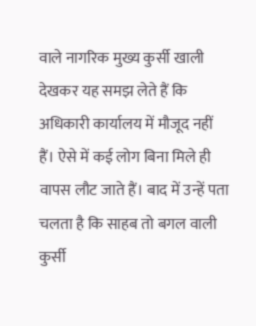वाले नागरिक मुख्य कुर्सी खाली देखकर यह समझ लेते हैं कि अधिकारी कार्यालय में मौजूद नहीं हैं। ऐसे में कई लोग बिना मिले ही वापस लौट जाते हैं। बाद में उन्हें पता चलता है कि साहब तो बगल वाली कुर्सी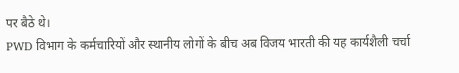पर बैठे थे।
PWD विभाग के कर्मचारियों और स्थानीय लोगों के बीच अब विजय भारती की यह कार्यशैली चर्चा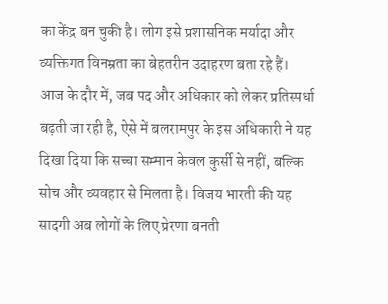का केंद्र बन चुकी है। लोग इसे प्रशासनिक मर्यादा और व्यक्तिगत विनम्रता का बेहतरीन उदाहरण बता रहे हैं।
आज के दौर में, जब पद और अधिकार को लेकर प्रतिस्पर्धा बढ़ती जा रही है, ऐसे में बलरामपुर के इस अधिकारी ने यह दिखा दिया कि सच्चा सम्मान केवल कुर्सी से नहीं, बल्कि सोच और व्यवहार से मिलता है। विजय भारती की यह सादगी अब लोगों के लिए प्रेरणा बनती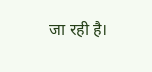जा रही है।